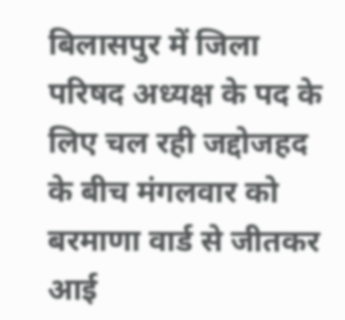बिलासपुर में जिला परिषद अध्यक्ष के पद के लिए चल रही जद्दोजहद के बीच मंगलवार को बरमाणा वार्ड से जीतकर आई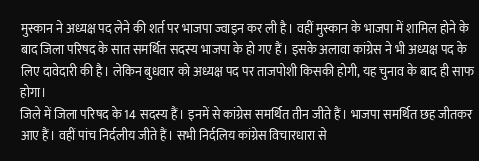मुस्कान ने अध्यक्ष पद लेने की शर्त पर भाजपा ज्वाइन कर ली है। वहीं मुस्कान के भाजपा में शामिल होने के बाद जिला परिषद के सात समर्थित सदस्य भाजपा के हो गए हैं। इसके अलावा कांग्रेस ने भी अध्यक्ष पद के लिए दावेदारी की है। लेकिन बुधवार को अध्यक्ष पद पर ताजपोशी किसकी होगी, यह चुनाव के बाद ही साफ होगा।
जिले में जिला परिषद के 14 सदस्य हैं। इनमें से कांग्रेस समर्थित तीन जीते हैं। भाजपा समर्थित छह जीतकर आए हैं। वहीं पांच निर्दलीय जीते हैं। सभी निर्दलिय कांग्रेस विचारधारा से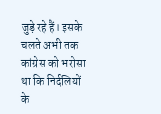जुड़े रहे हैं। इसके चलते अभी तक कांग्रेस को भरोसा था कि निर्दलियों के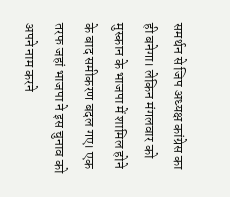समर्थन से जिप अध्यक्ष कांग्रेस का ही बनेगा। लेकिन मंगलवार को मुस्कान के भाजपा में शामिल होने के बाद समीकरण बदल गए। एक तरफ जहां भाजपा ने इस चुनाव को अपने नाम करने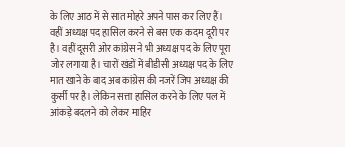के लिए आठ में से सात मोहरे अपने पास कर लिए हैं।
वहीं अध्यक्ष पद हासिल करने से बस एक कदम दूरी पर है। वहीं दूसरी ओर कांग्रेस ने भी अध्यक्ष पद के लिए पूरा जोर लगाया है। चारों खंडों में बीडीसी अध्यक्ष पद के लिए मात खाने के बाद अब कांग्रेस की नजरें जिप अध्यक्ष की कुर्सी पर है। लेकिन सत्ता हासिल करने के लिए पल में आंकड़े बदलने को लेकर माहिर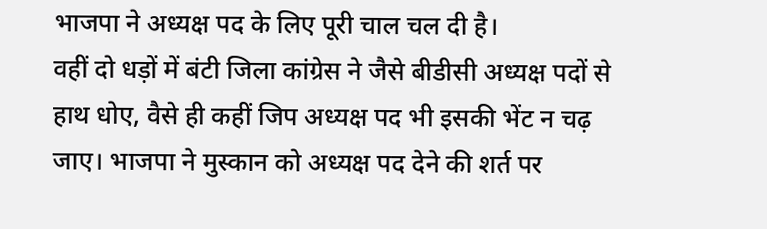भाजपा ने अध्यक्ष पद के लिए पूरी चाल चल दी है।
वहीं दो धड़ों में बंटी जिला कांग्रेस ने जैसे बीडीसी अध्यक्ष पदों से हाथ धोए, वैसे ही कहीं जिप अध्यक्ष पद भी इसकी भेंट न चढ़ जाए। भाजपा ने मुस्कान को अध्यक्ष पद देने की शर्त पर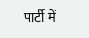पार्टी में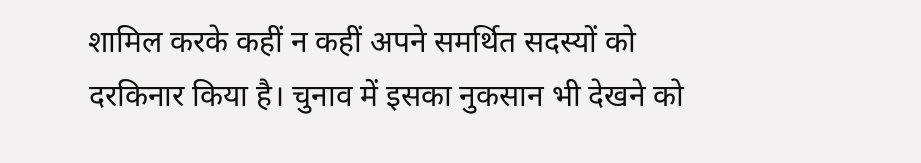शामिल करके कहीं न कहीं अपने समर्थित सदस्यों को दरकिनार किया है। चुनाव में इसका नुकसान भी देखने को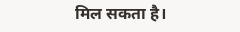मिल सकता है।